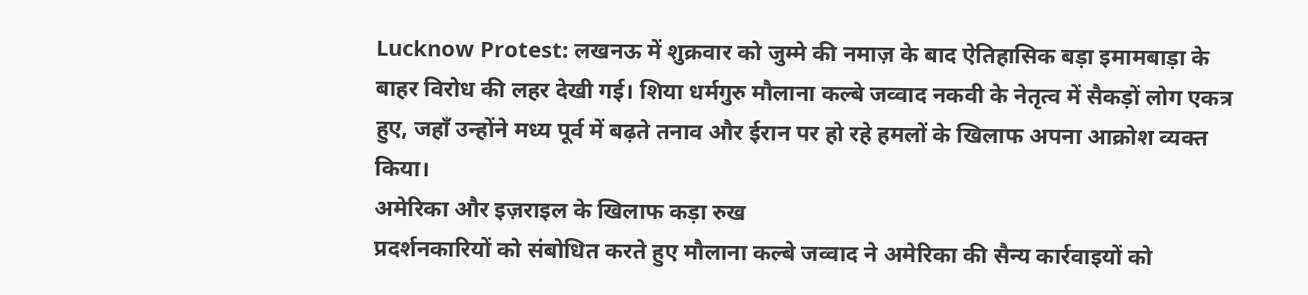Lucknow Protest: लखनऊ में शुक्रवार को जुम्मे की नमाज़ के बाद ऐतिहासिक बड़ा इमामबाड़ा के बाहर विरोध की लहर देखी गई। शिया धर्मगुरु मौलाना कल्बे जव्वाद नकवी के नेतृत्व में सैकड़ों लोग एकत्र हुए, जहाँ उन्होंने मध्य पूर्व में बढ़ते तनाव और ईरान पर हो रहे हमलों के खिलाफ अपना आक्रोश व्यक्त किया।
अमेरिका और इज़राइल के खिलाफ कड़ा रुख
प्रदर्शनकारियों को संबोधित करते हुए मौलाना कल्बे जव्वाद ने अमेरिका की सैन्य कार्रवाइयों को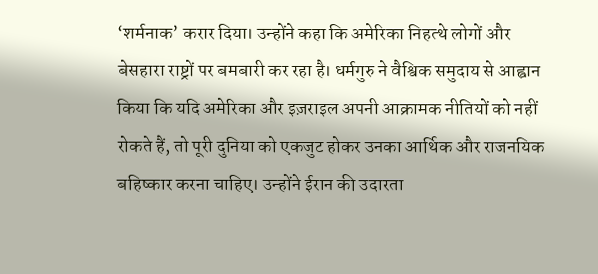‘शर्मनाक’ करार दिया। उन्होंने कहा कि अमेरिका निहत्थे लोगों और बेसहारा राष्ट्रों पर बमबारी कर रहा है। धर्मगुरु ने वैश्विक समुदाय से आह्वान किया कि यदि अमेरिका और इज़राइल अपनी आक्रामक नीतियों को नहीं रोकते हैं, तो पूरी दुनिया को एकजुट होकर उनका आर्थिक और राजनयिक बहिष्कार करना चाहिए। उन्होंने ईरान की उदारता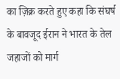का ज़िक्र करते हुए कहा कि संघर्ष के बावजूद ईरान ने भारत के तेल जहाजों को मार्ग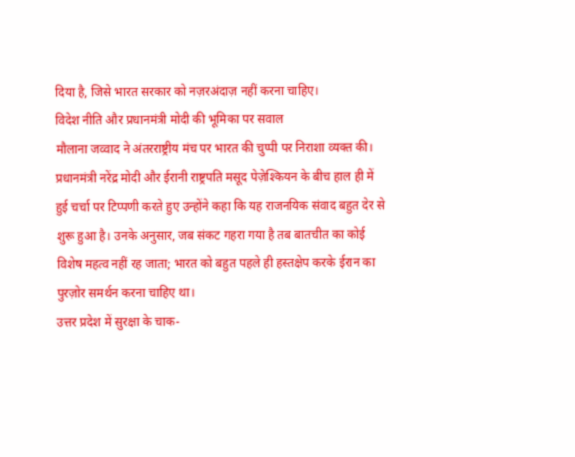दिया है, जिसे भारत सरकार को नज़रअंदाज़ नहीं करना चाहिए।
विदेश नीति और प्रधानमंत्री मोदी की भूमिका पर सवाल
मौलाना जव्वाद ने अंतरराष्ट्रीय मंच पर भारत की चुप्पी पर निराशा व्यक्त की। प्रधानमंत्री नरेंद्र मोदी और ईरानी राष्ट्रपति मसूद पेज़ेश्कियन के बीच हाल ही में हुई चर्चा पर टिप्पणी करते हुए उन्होंने कहा कि यह राजनयिक संवाद बहुत देर से शुरू हुआ है। उनके अनुसार, जब संकट गहरा गया है तब बातचीत का कोई विशेष महत्व नहीं रह जाता; भारत को बहुत पहले ही हस्तक्षेप करके ईरान का पुरज़ोर समर्थन करना चाहिए था।
उत्तर प्रदेश में सुरक्षा के चाक-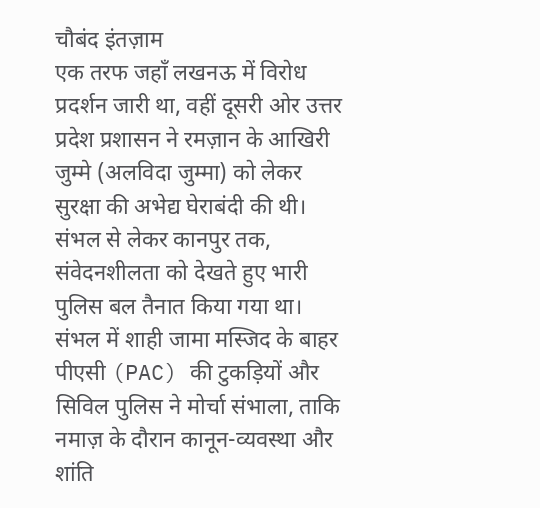चौबंद इंतज़ाम
एक तरफ जहाँ लखनऊ में विरोध प्रदर्शन जारी था, वहीं दूसरी ओर उत्तर प्रदेश प्रशासन ने रमज़ान के आखिरी जुम्मे (अलविदा जुम्मा) को लेकर सुरक्षा की अभेद्य घेराबंदी की थी। संभल से लेकर कानपुर तक, संवेदनशीलता को देखते हुए भारी पुलिस बल तैनात किया गया था। संभल में शाही जामा मस्जिद के बाहर पीएसी (PAC) की टुकड़ियों और सिविल पुलिस ने मोर्चा संभाला, ताकि नमाज़ के दौरान कानून-व्यवस्था और शांति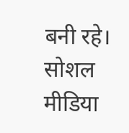बनी रहे।
सोशल मीडिया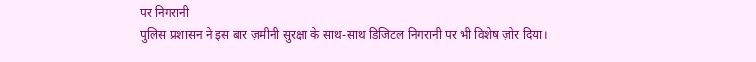पर निगरानी
पुलिस प्रशासन ने इस बार ज़मीनी सुरक्षा के साथ-साथ डिजिटल निगरानी पर भी विशेष ज़ोर दिया।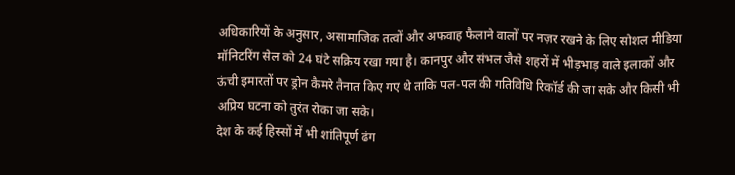अधिकारियों के अनुसार, असामाजिक तत्वों और अफवाह फैलाने वालों पर नज़र रखने के लिए सोशल मीडिया मॉनिटरिंग सेल को 24 घंटे सक्रिय रखा गया है। कानपुर और संभल जैसे शहरों में भीड़भाड़ वाले इलाकों और ऊंची इमारतों पर ड्रोन कैमरे तैनात किए गए थे ताकि पल-पल की गतिविधि रिकॉर्ड की जा सके और किसी भी अप्रिय घटना को तुरंत रोका जा सके।
देश के कई हिस्सों में भी शांतिपूर्ण ढंग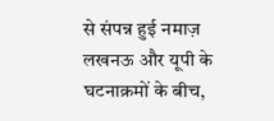से संपन्न हुई नमाज़
लखनऊ और यूपी के घटनाक्रमों के बीच,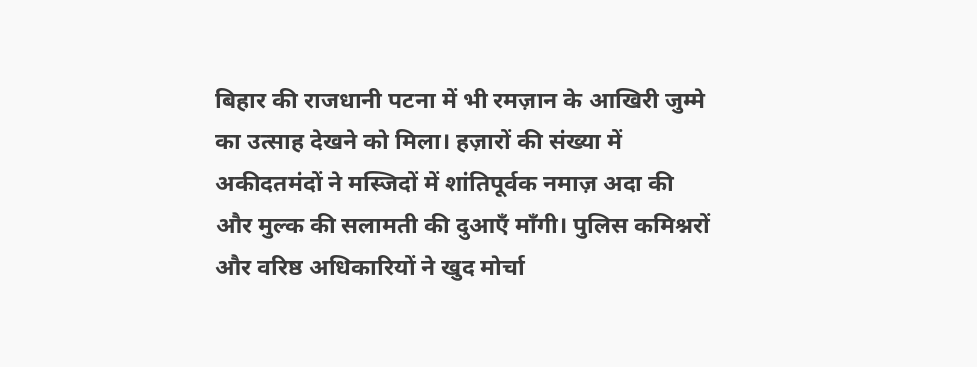बिहार की राजधानी पटना में भी रमज़ान के आखिरी जुम्मे का उत्साह देखने को मिला। हज़ारों की संख्या में अकीदतमंदों ने मस्जिदों में शांतिपूर्वक नमाज़ अदा की और मुल्क की सलामती की दुआएँ माँगी। पुलिस कमिश्नरों और वरिष्ठ अधिकारियों ने खुद मोर्चा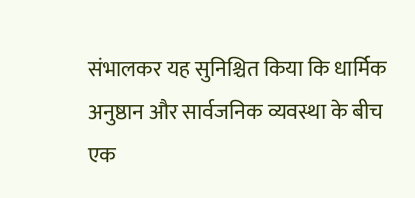संभालकर यह सुनिश्चित किया कि धार्मिक अनुष्ठान और सार्वजनिक व्यवस्था के बीच एक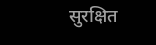सुरक्षित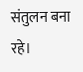संतुलन बना रहे।